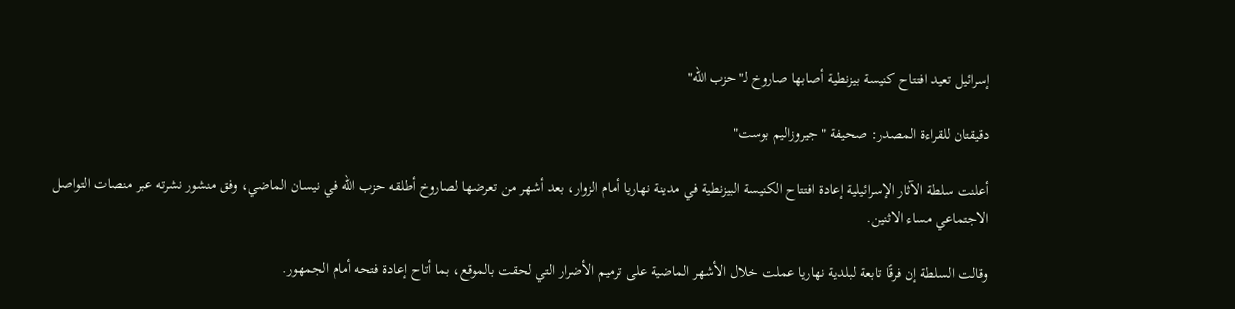إسرائيل تعيد افتتاح كنيسة بيزنطية أصابها صاروخ لـ"حزب الله"

دقيقتان للقراءة المصدر: صحيفة "جيروزاليم بوست"

أعلنت سلطة الآثار الإسرائيلية إعادة افتتاح الكنيسة البيزنطية في مدينة نهاريا أمام الزوار، بعد أشهر من تعرضها لصاروخ أطلقه حزب الله في نيسان الماضي، وفق منشور نشرته عبر منصات التواصل الاجتماعي مساء الاثنين.

وقالت السلطة إن فرقًا تابعة لبلدية نهاريا عملت خلال الأشهر الماضية على ترميم الأضرار التي لحقت بالموقع، بما أتاح إعادة فتحه أمام الجمهور.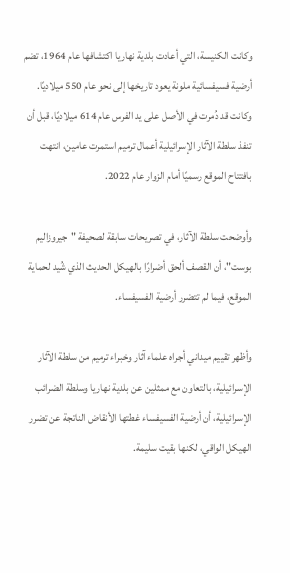وكانت الكنيسة، التي أعادت بلدية نهاريا اكتشافها عام 1964، تضم أرضية فسيفسائية ملونة يعود تاريخها إلى نحو عام 550 ميلاديًا. وكانت قد دُمرت في الأصل على يد الفرس عام 614 ميلاديًا، قبل أن تنفذ سلطة الآثار الإسرائيلية أعمال ترميم استمرت عامين، انتهت بافتتاح الموقع رسميًا أمام الزوار عام 2022.

وأوضحت سلطة الآثار، في تصريحات سابقة لصحيفة "جيروزاليم بوست"، أن القصف ألحق أضرارًا بالهيكل الحديث الذي شُيد لحماية الموقع، فيما لم تتضرر أرضية الفسيفساء.

وأظهر تقييم ميداني أجراه علماء آثار وخبراء ترميم من سلطة الآثار الإسرائيلية، بالتعاون مع ممثلين عن بلدية نهاريا وسلطة الضرائب الإسرائيلية، أن أرضية الفسيفساء غطتها الأنقاض الناتجة عن تضرر الهيكل الواقي، لكنها بقيت سليمة.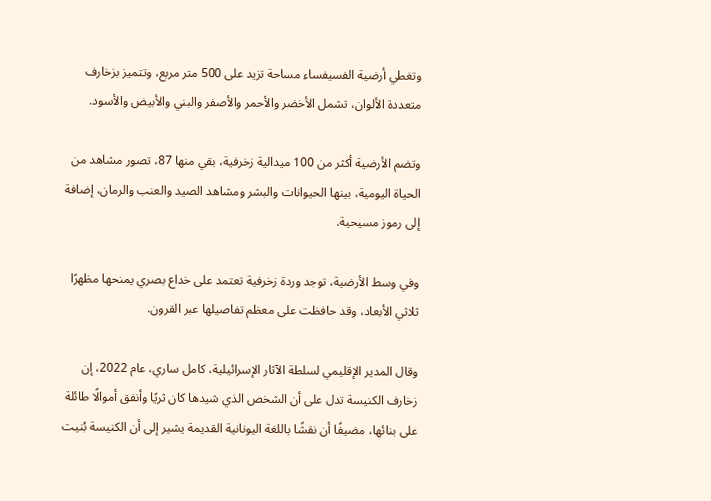وتغطي أرضية الفسيفساء مساحة تزيد على 500 متر مربع، وتتميز بزخارف متعددة الألوان، تشمل الأخضر والأحمر والأصفر والبني والأبيض والأسود.

وتضم الأرضية أكثر من 100 ميدالية زخرفية، بقي منها 87، تصور مشاهد من الحياة اليومية، بينها الحيوانات والبشر ومشاهد الصيد والعنب والرمان، إضافة إلى رموز مسيحية.

وفي وسط الأرضية، توجد وردة زخرفية تعتمد على خداع بصري يمنحها مظهرًا ثلاثي الأبعاد، وقد حافظت على معظم تفاصيلها عبر القرون.

وقال المدير الإقليمي لسلطة الآثار الإسرائيلية، كامل ساري، عام 2022، إن زخارف الكنيسة تدل على أن الشخص الذي شيدها كان ثريًا وأنفق أموالًا طائلة على بنائها، مضيفًا أن نقشًا باللغة اليونانية القديمة يشير إلى أن الكنيسة بُنيت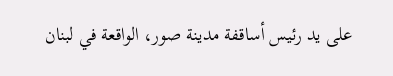على يد رئيس أساقفة مدينة صور، الواقعة في لبنان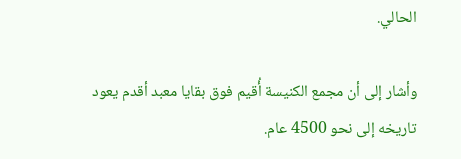الحالي.

وأشار إلى أن مجمع الكنيسة أُقيم فوق بقايا معبد أقدم يعود تاريخه إلى نحو 4500 عام.